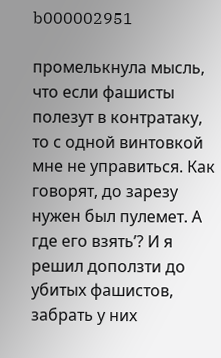b000002951

промелькнула мысль, что если фашисты полезут в контратаку, то с одной винтовкой мне не управиться. Как говорят, до зарезу нужен был пулемет. А где его взять’? И я решил доползти до убитых фашистов, забрать у них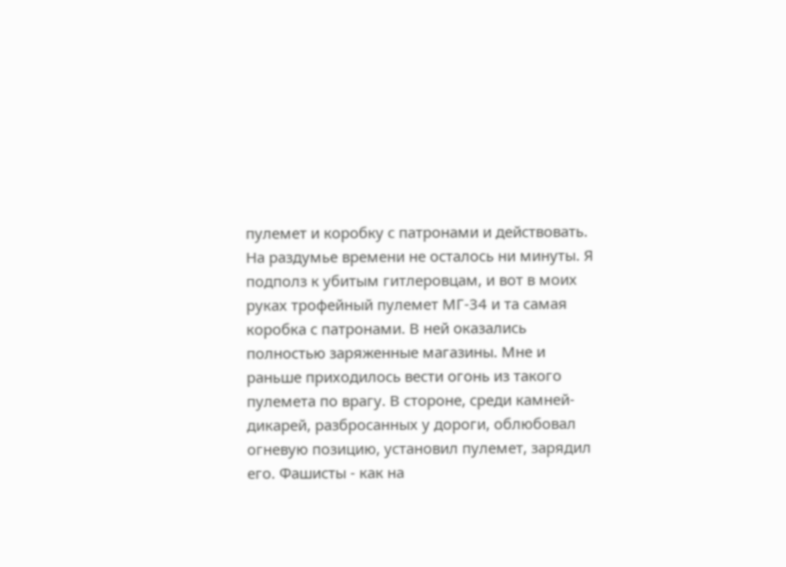пулемет и коробку с патронами и действовать. На раздумье времени не осталось ни минуты. Я подполз к убитым гитлеровцам, и вот в моих руках трофейный пулемет МГ-34 и та самая коробка с патронами. В ней оказались полностью заряженные магазины. Мне и раньше приходилось вести огонь из такого пулемета по врагу. В стороне, среди камней-дикарей, разбросанных у дороги, облюбовал огневую позицию, установил пулемет, зарядил его. Фашисты - как на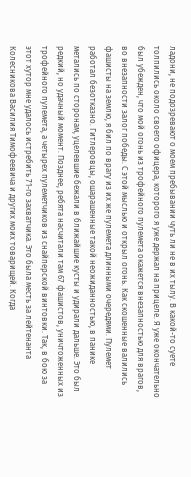ладони, не подозревают о моем пребывании чуть ли не в их тылу. В какой-то суете толпились около своего офицера, которого я уже держал на прицеле. Я уже окончательно был убежден, что мой огонь из трофейного пулемета окажется внезапностью для врагов, во внезапности залог победы. С этой мыслью и открыл огонь. Как скошенные валились фашисты на землю, я бил по врагу из их же пулемета длинными очередями. Пулемет работал безотказно. Гитлеровцы, ошарашенные такой неожиданностью, в панике метались по сторонам, уцелевшие бежали в ближайшие кусты и удирали дальше. Это был редкий, но удачный момент. Позднее, ребята насчитали там 67 фашистов, уничтоженных из трофейного пулемета, а четырех пулеметчиков из снайперской винтовки. Так, в бою за этот хутор мне удалось истребить 71-го захватчика. Это была месть за лейтенанта Колесникова Василия Тимофеевича и других моих товарищей. Когда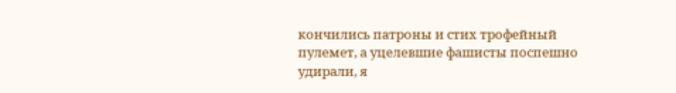кончились патроны и стих трофейный пулемет, а уцелевшие фашисты поспешно удирали, я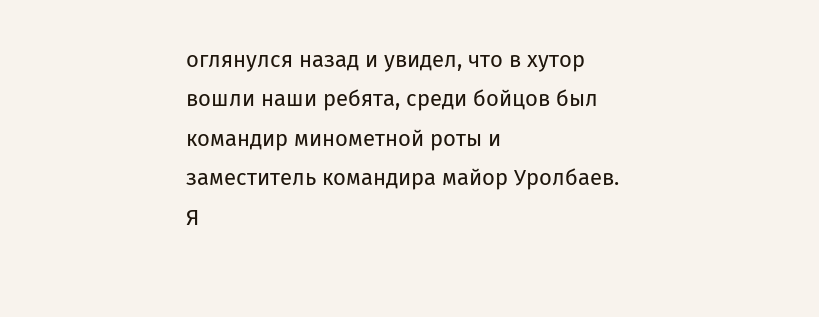оглянулся назад и увидел, что в хутор вошли наши ребята, среди бойцов был командир минометной роты и заместитель командира майор Уролбаев. Я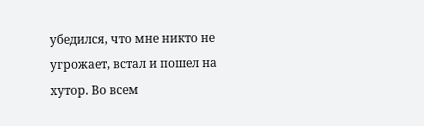убедился, что мне никто не угрожает, встал и пошел на хутор. Во всем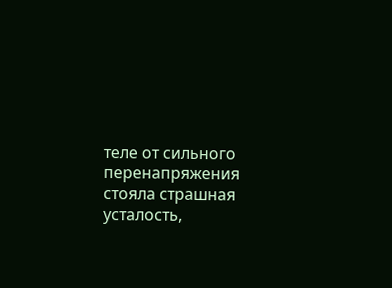теле от сильного перенапряжения стояла страшная усталость,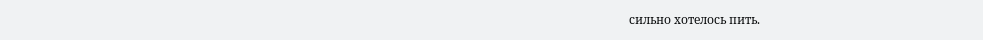сильно хотелось пить.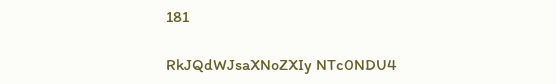181

RkJQdWJsaXNoZXIy NTc0NDU4